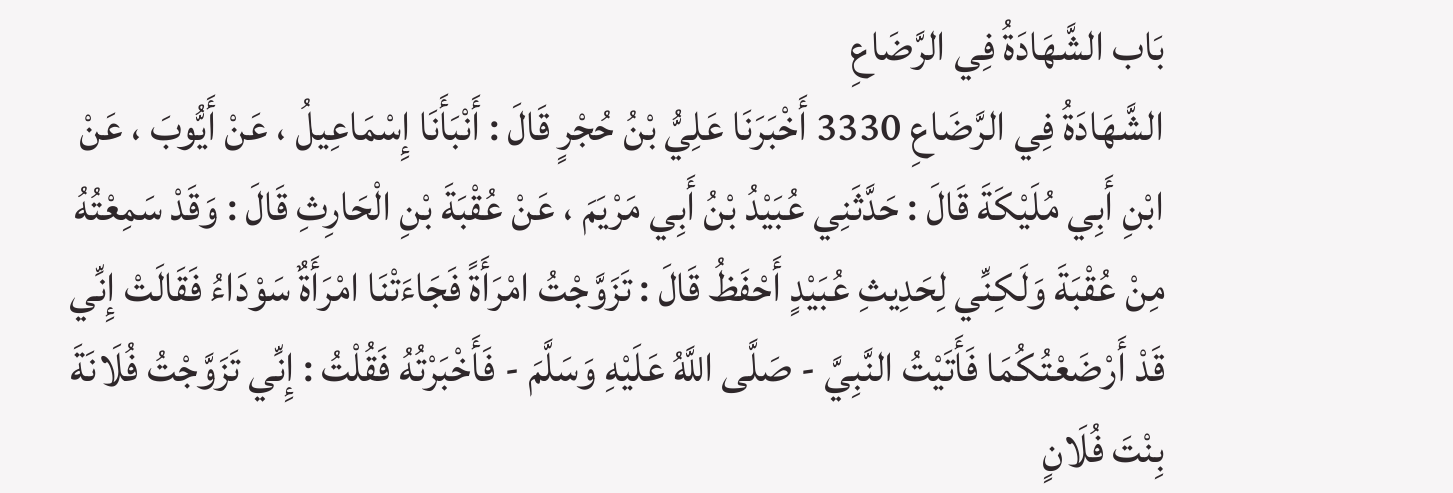بَاب الشَّهَادَةُ فِي الرَّضَاعِ
الشَّهَادَةُ فِي الرَّضَاعِ 3330 أَخْبَرَنَا عَلِيُّ بْنُ حُجْرٍ قَالَ : أَنْبَأَنَا إِسْمَاعِيلُ ، عَنْ أَيُّوبَ ، عَنْ ابْنِ أَبِي مُلَيْكَةَ قَالَ : حَدَّثَنِي عُبَيْدُ بْنُ أَبِي مَرْيَمَ ، عَنْ عُقْبَةَ بْنِ الْحَارِثِ قَالَ : وَقَدْ سَمِعْتُهُ مِنْ عُقْبَةَ وَلَكِنِّي لِحَدِيثِ عُبَيْدٍ أَحْفَظُ قَالَ : تَزَوَّجْتُ امْرَأَةً فَجَاءَتْنَا امْرَأَةٌ سَوْدَاءُ فَقَالَتْ إِنِّي قَدْ أَرْضَعْتُكُمَا فَأَتَيْتُ النَّبِيَّ - صَلَّى اللَّهُ عَلَيْهِ وَسَلَّمَ - فَأَخْبَرْتُهُ فَقُلْتُ : إِنِّي تَزَوَّجْتُ فُلَانَةَ بِنْتَ فُلَانٍ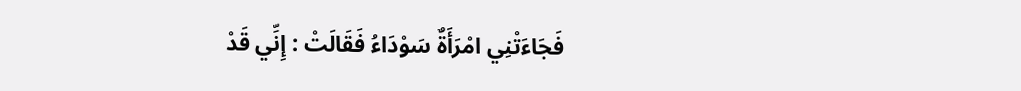فَجَاءَتْنِي امْرَأَةٌ سَوْدَاءُ فَقَالَتْ : إِنِّي قَدْ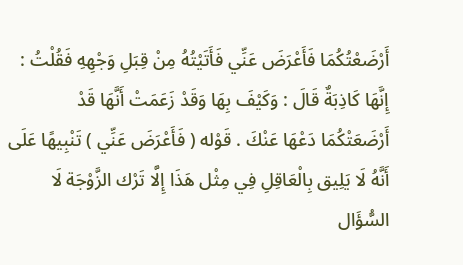أَرْضَعْتُكُمَا فَأَعْرَضَ عَنِّي فَأَتَيْتُهُ مِنْ قِبَلِ وَجْهِهِ فَقُلْتُ : إِنَّهَا كَاذِبَةٌ قَالَ : وَكَيْفَ بِهَا وَقَدْ زَعَمَتْ أَنَّهَا قَدْ أَرْضَعَتْكُمَا دَعْهَا عَنْكَ . قَوْله ( فَأَعْرَضَ عَنِّي ) تَنْبِيهًا عَلَى أَنَّهُ لَا يَلِيق بِالْعَاقِلِ فِي مِثْل هَذَا إِلَّا تَرْك الزَّوْجَة لَا السُّؤَال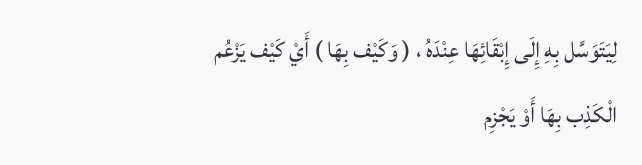لِيَتَوَسَّل بِهِ إِلَى إِبْقَائِهَا عِنْدَهُ ، ( وَكَيْف بِهَا ) أَيْ كَيْف يَزْعُم الْكَذِب بِهَا أَوْ يَجْزِم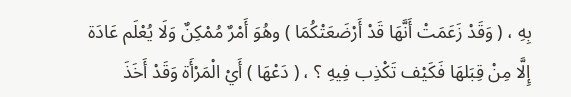بِهِ ، ( وَقَدْ زَعَمَتْ أَنَّهَا قَدْ أَرْضَعَتْكُمَا ) وهُوَ أَمْرٌ مُمْكِنٌ وَلَا يُعْلَم عَادَة إِلَّا مِنْ قِبَلهَا فَكَيْف تَكْذِب فِيهِ ؟ ، ( دَعْهَا ) أَيْ الْمَرْأَة وَقَدْ أَخَذَ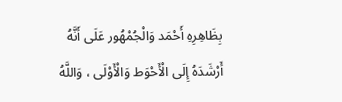بِظَاهِرِهِ أَحْمَد وَالْجُمْهُور عَلَى أَنَّهُ أَرْشَدَهُ إِلَى الْأَحْوَط وَالْأَوْلَى ، وَاللَّهُ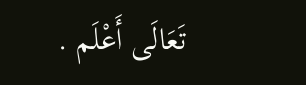تَعَالَى أَعْلَم .